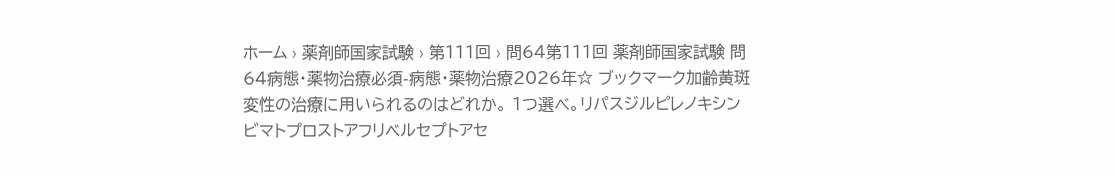ホーム › 薬剤師国家試験 › 第111回 › 問64第111回 薬剤師国家試験 問64病態・薬物治療必須-病態・薬物治療2026年☆ ブックマーク加齢黄斑変性の治療に用いられるのはどれか。 1つ選べ。リパスジルピレノキシンビマトプロストアフリベルセプトアセ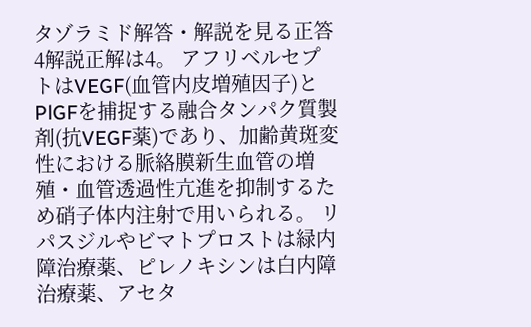タゾラミド解答・解説を見る正答4解説正解は4。 アフリベルセプトはVEGF(血管内皮増殖因子)とPlGFを捕捉する融合タンパク質製剤(抗VEGF薬)であり、加齢黄斑変性における脈絡膜新生血管の増殖・血管透過性亢進を抑制するため硝子体内注射で用いられる。 リパスジルやビマトプロストは緑内障治療薬、ピレノキシンは白内障治療薬、アセタ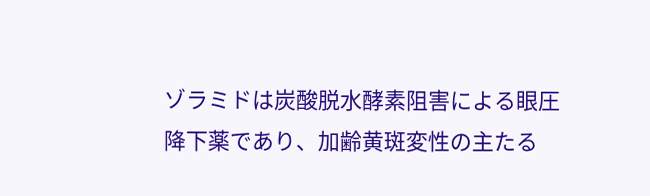ゾラミドは炭酸脱水酵素阻害による眼圧降下薬であり、加齢黄斑変性の主たる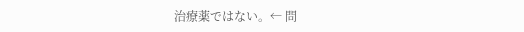治療薬ではない。← 問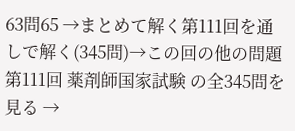63問65 →まとめて解く第111回を通しで解く(345問)→この回の他の問題第111回 薬剤師国家試験 の全345問を見る →